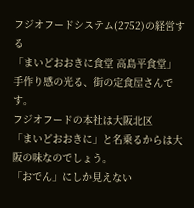フジオフードシステム(2752)の経営する
「まいどおおきに食堂 高島平食堂」
手作り感の光る、街の定食屋さんです。
フジオフードの本社は大阪北区
「まいどおおきに」と名乗るからは大阪の味なのでしょう。
「おでん」にしか見えない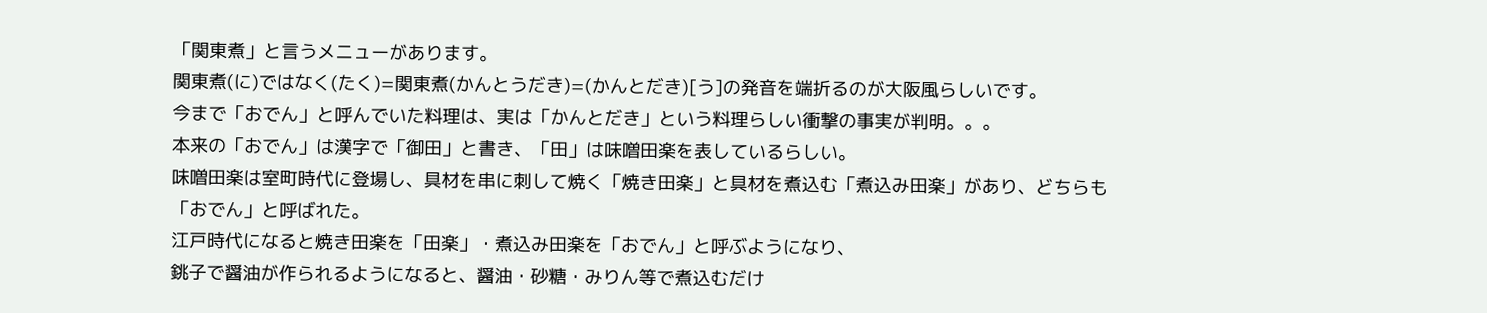「関東煮」と言うメニューがあります。
関東煮(に)ではなく(たく)=関東煮(かんとうだき)=(かんとだき)[う]の発音を端折るのが大阪風らしいです。
今まで「おでん」と呼んでいた料理は、実は「かんとだき」という料理らしい衝撃の事実が判明。。。
本来の「おでん」は漢字で「御田」と書き、「田」は味噌田楽を表しているらしい。
味噌田楽は室町時代に登場し、具材を串に刺して焼く「焼き田楽」と具材を煮込む「煮込み田楽」があり、どちらも「おでん」と呼ばれた。
江戸時代になると焼き田楽を「田楽」・煮込み田楽を「おでん」と呼ぶようになり、
銚子で醤油が作られるようになると、醤油・砂糖・みりん等で煮込むだけ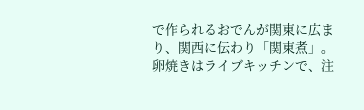で作られるおでんが関東に広まり、関西に伝わり「関東煮」。
卵焼きはライブキッチンで、注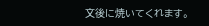文後に焼いてくれます。